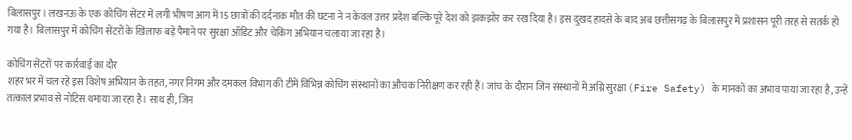बिलासपुर। लखनऊ के एक कोचिंग सेंटर में लगी भीषण आग में 15 छात्रों की दर्दनाक मौत की घटना ने न केवल उत्तर प्रदेश बल्कि पूरे देश को झकझोर कर रख दिया है। इस दुखद हादसे के बाद अब छत्तीसगढ़ के बिलासपुर में प्रशासन पूरी तरह से सतर्क हो गया है। बिलासपुर में कोचिंग सेंटरों के खिलाफ बड़े पैमाने पर सुरक्षा ऑडिट और चेकिंग अभियान चलाया जा रहा है।

कोचिंग सेंटरों पर कार्रवाई का दौर
शहर भर में चल रहे इस विशेष अभियान के तहत, नगर निगम और दमकल विभाग की टीमें विभिन्न कोचिंग संस्थानों का औचक निरीक्षण कर रही हैं। जांच के दौरान जिन संस्थानों में अग्नि सुरक्षा (Fire Safety) के मानकों का अभाव पाया जा रहा है, उन्हें तत्काल प्रभाव से नोटिस थमाया जा रहा है। साथ ही, जिन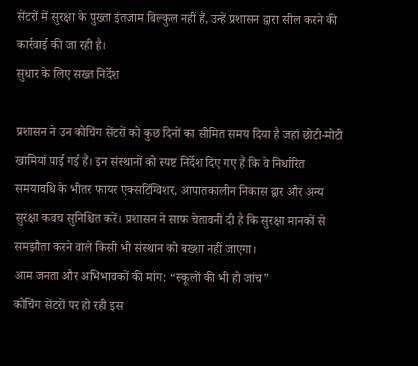सेंटरों में सुरक्षा के पुख्ता इंतजाम बिल्कुल नहीं हैं, उन्हें प्रशासन द्वारा सील करने की कार्रवाई की जा रही है।
सुधार के लिए सख्त निर्देश

प्रशासन ने उन कोचिंग सेंटरों को कुछ दिनों का सीमित समय दिया है जहां छोटी-मोटी खामियां पाई गई हैं। इन संस्थानों को स्पष्ट निर्देश दिए गए हैं कि वे निर्धारित समयावधि के भीतर फायर एक्सटिंग्विशर, आपातकालीन निकास द्वार और अन्य सुरक्षा कवच सुनिश्चित करें। प्रशासन ने साफ चेतावनी दी है कि सुरक्षा मानकों से समझौता करने वाले किसी भी संस्थान को बख्शा नहीं जाएगा।
आम जनता और अभिभावकों की मांग: “स्कूलों की भी हो जांच”
कोचिंग सेंटरों पर हो रही इस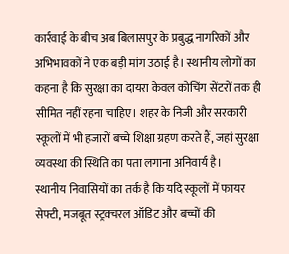कार्रवाई के बीच अब बिलासपुर के प्रबुद्ध नागरिकों और अभिभावकों ने एक बड़ी मांग उठाई है। स्थानीय लोगों का कहना है कि सुरक्षा का दायरा केवल कोचिंग सेंटरों तक ही सीमित नहीं रहना चाहिए। शहर के निजी और सरकारी स्कूलों में भी हजारों बच्चे शिक्षा ग्रहण करते हैं, जहां सुरक्षा व्यवस्था की स्थिति का पता लगाना अनिवार्य है।
स्थानीय निवासियों का तर्क है कि यदि स्कूलों में फायर सेफ्टी, मजबूत स्ट्रक्चरल ऑडिट और बच्चों की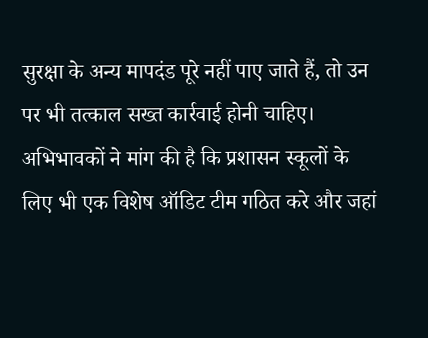सुरक्षा के अन्य मापदंड पूरे नहीं पाए जाते हैं, तो उन पर भी तत्काल सख्त कार्रवाई होनी चाहिए। अभिभावकों ने मांग की है कि प्रशासन स्कूलों के लिए भी एक विशेष ऑडिट टीम गठित करे और जहां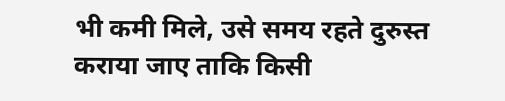भी कमी मिले, उसे समय रहते दुरुस्त कराया जाए ताकि किसी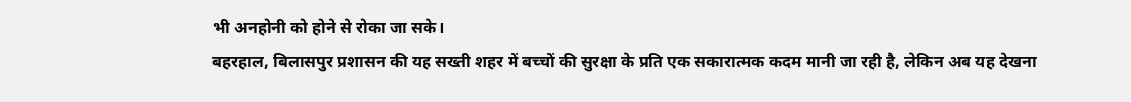भी अनहोनी को होने से रोका जा सके।
बहरहाल, बिलासपुर प्रशासन की यह सख्ती शहर में बच्चों की सुरक्षा के प्रति एक सकारात्मक कदम मानी जा रही है, लेकिन अब यह देखना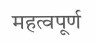महत्वपूर्ण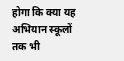होगा कि क्या यह अभियान स्कूलों तक भी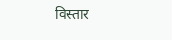विस्तार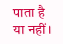पाता है या नहीं।